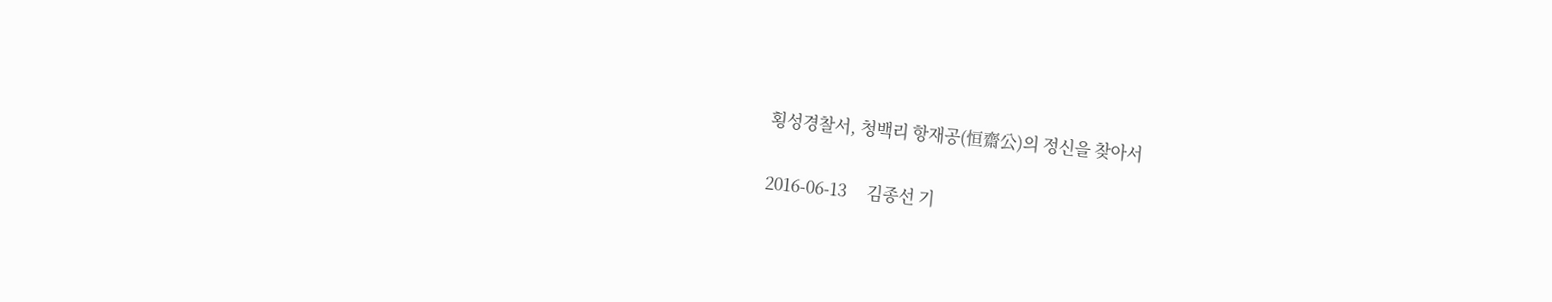횡성경찰서, 청백리 항재공(恒齋公)의 정신을 찾아서

2016-06-13     김종선 기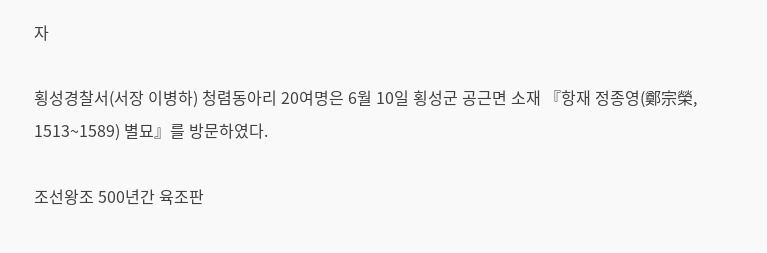자

횡성경찰서(서장 이병하) 청렴동아리 20여명은 6월 10일 횡성군 공근면 소재 『항재 정종영(鄭宗榮, 1513~1589) 별묘』를 방문하였다.

조선왕조 500년간 육조판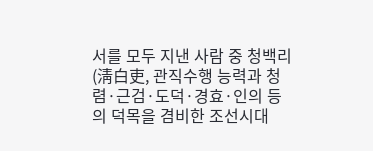서를 모두 지낸 사람 중 청백리(淸白吏, 관직수행 능력과 청렴·근검·도덕·경효·인의 등의 덕목을 겸비한 조선시대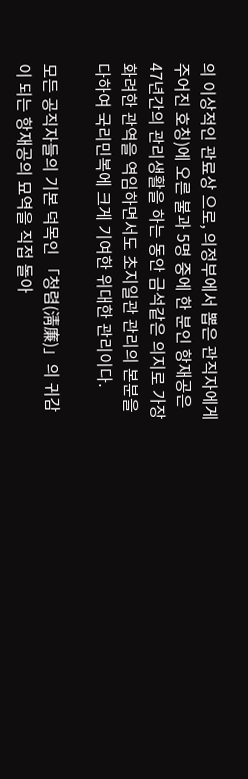의 이상적인 관료상 으로, 의정부에서 뽑은 관직자에게 주어진 호칭)에 오른 불과 5명 중에 한 분인 항재공은 47년간의 관리생활을 하는 동안 금석같은 의지로 가장 화려한 관역을 역임하면서도 초지일관 관리의 본분을 다하여 국리민복에 크게 기여한 위대한 관리이다.

모든 공직자들의 기본 덕목인 「청렴(淸廉)」의 귀감이 되는 항재공의 묘역을 직접 돌아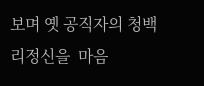보며 옛 공직자의 청백리정신을  마음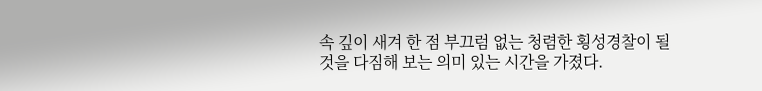속 깊이 새겨 한 점 부끄럼 없는 청렴한 횡성경찰이 될 것을 다짐해 보는 의미 있는 시간을 가졌다.